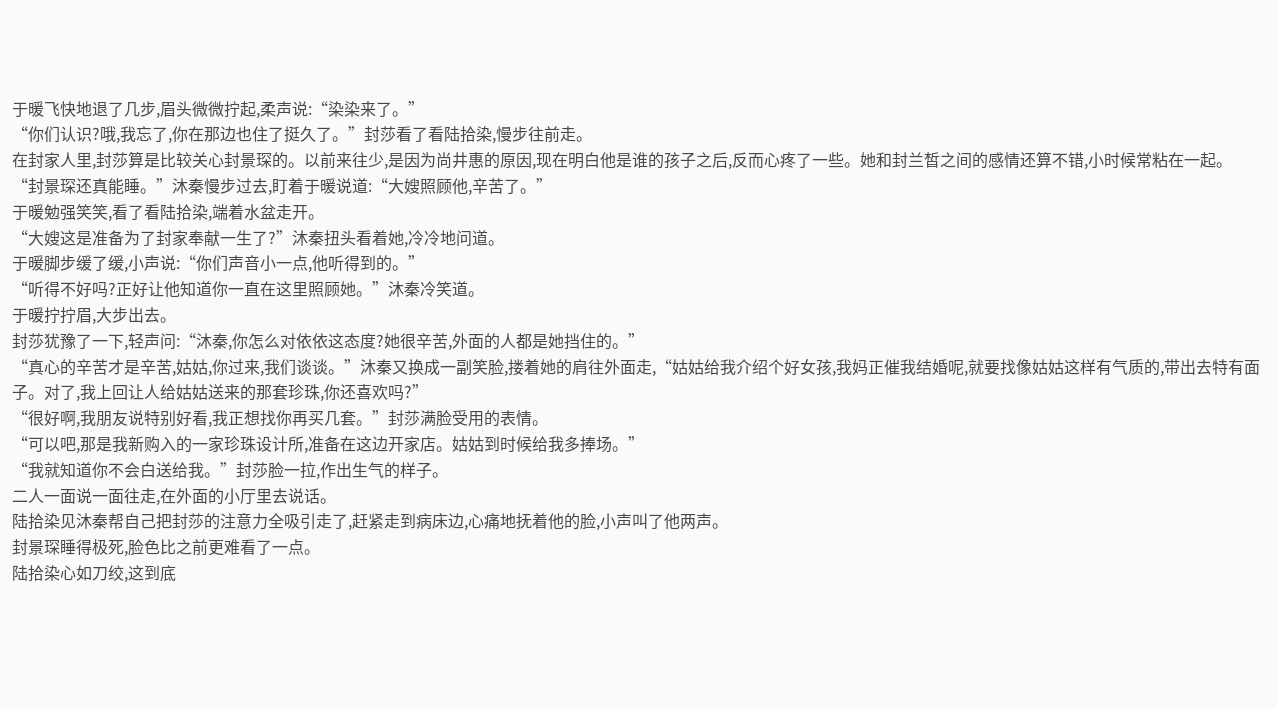于暖飞快地退了几步,眉头微微拧起,柔声说:“染染来了。”
“你们认识?哦,我忘了,你在那边也住了挺久了。”封莎看了看陆拾染,慢步往前走。
在封家人里,封莎算是比较关心封景琛的。以前来往少,是因为尚井惠的原因,现在明白他是谁的孩子之后,反而心疼了一些。她和封兰皙之间的感情还算不错,小时候常粘在一起。
“封景琛还真能睡。”沐秦慢步过去,盯着于暖说道:“大嫂照顾他,辛苦了。”
于暖勉强笑笑,看了看陆拾染,端着水盆走开。
“大嫂这是准备为了封家奉献一生了?”沐秦扭头看着她,冷冷地问道。
于暖脚步缓了缓,小声说:“你们声音小一点,他听得到的。”
“听得不好吗?正好让他知道你一直在这里照顾她。”沐秦冷笑道。
于暖拧拧眉,大步出去。
封莎犹豫了一下,轻声问:“沐秦,你怎么对依依这态度?她很辛苦,外面的人都是她挡住的。”
“真心的辛苦才是辛苦,姑姑,你过来,我们谈谈。”沐秦又换成一副笑脸,搂着她的肩往外面走,“姑姑给我介绍个好女孩,我妈正催我结婚呢,就要找像姑姑这样有气质的,带出去特有面子。对了,我上回让人给姑姑送来的那套珍珠,你还喜欢吗?”
“很好啊,我朋友说特别好看,我正想找你再买几套。”封莎满脸受用的表情。
“可以吧,那是我新购入的一家珍珠设计所,准备在这边开家店。姑姑到时候给我多捧场。”
“我就知道你不会白送给我。”封莎脸一拉,作出生气的样子。
二人一面说一面往走,在外面的小厅里去说话。
陆拾染见沐秦帮自己把封莎的注意力全吸引走了,赶紧走到病床边,心痛地抚着他的脸,小声叫了他两声。
封景琛睡得极死,脸色比之前更难看了一点。
陆拾染心如刀绞,这到底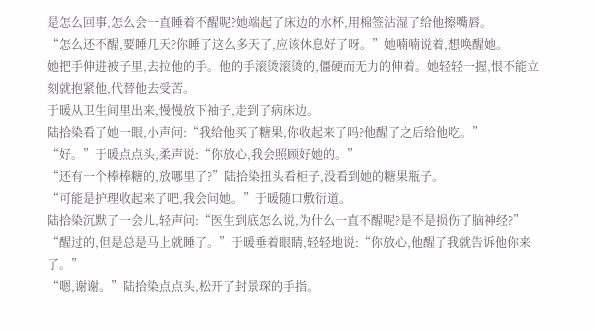是怎么回事,怎么会一直睡着不醒呢?她端起了床边的水杯,用棉签沾湿了给他擦嘴唇。
“怎么还不醒,要睡几天?你睡了这么多天了,应该休息好了呀。”她喃喃说着,想唤醒她。
她把手伸进被子里,去拉他的手。他的手滚烫滚烫的,僵硬而无力的伸着。她轻轻一握,恨不能立刻就抱紧他,代替他去受苦。
于暖从卫生间里出来,慢慢放下袖子,走到了病床边。
陆拾染看了她一眼,小声问:“我给他买了糖果,你收起来了吗?他醒了之后给他吃。”
“好。”于暖点点头,柔声说:“你放心,我会照顾好她的。”
“还有一个棒棒糖的,放哪里了?”陆拾染扭头看柜子,没看到她的糖果瓶子。
“可能是护理收起来了吧,我会问她。”于暖随口敷衍道。
陆拾染沉默了一会儿,轻声问:“医生到底怎么说,为什么一直不醒呢?是不是损伤了脑神经?”
“醒过的,但是总是马上就睡了。”于暖垂着眼睛,轻轻地说:“你放心,他醒了我就告诉他你来了。”
“嗯,谢谢。”陆拾染点点头,松开了封景琛的手指。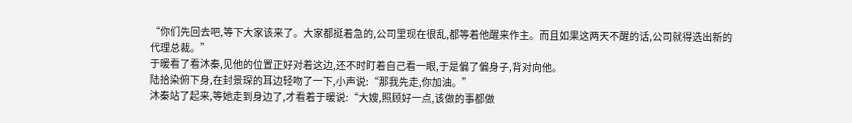“你们先回去吧,等下大家该来了。大家都挺着急的,公司里现在很乱,都等着他醒来作主。而且如果这两天不醒的话,公司就得选出新的代理总裁。”
于暖看了看沐秦,见他的位置正好对着这边,还不时盯着自己看一眼,于是偏了偏身子,背对向他。
陆拾染俯下身,在封景琛的耳边轻吻了一下,小声说:“那我先走,你加油。”
沐秦站了起来,等她走到身边了,才看着于暖说:“大嫂,照顾好一点,该做的事都做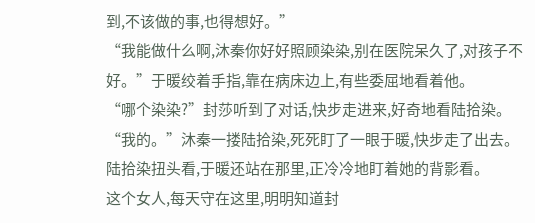到,不该做的事,也得想好。”
“我能做什么啊,沐秦你好好照顾染染,别在医院呆久了,对孩子不好。”于暖绞着手指,靠在病床边上,有些委屈地看着他。
“哪个染染?”封莎听到了对话,快步走进来,好奇地看陆拾染。
“我的。”沐秦一搂陆拾染,死死盯了一眼于暖,快步走了出去。
陆拾染扭头看,于暖还站在那里,正冷冷地盯着她的背影看。
这个女人,每天守在这里,明明知道封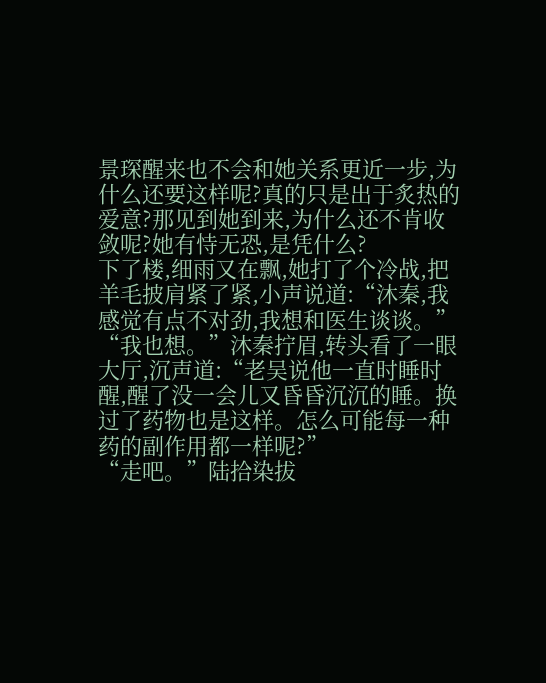景琛醒来也不会和她关系更近一步,为什么还要这样呢?真的只是出于炙热的爱意?那见到她到来,为什么还不肯收敛呢?她有恃无恐,是凭什么?
下了楼,细雨又在飘,她打了个冷战,把羊毛披肩紧了紧,小声说道:“沐秦,我感觉有点不对劲,我想和医生谈谈。”
“我也想。”沐秦拧眉,转头看了一眼大厅,沉声道:“老吴说他一直时睡时醒,醒了没一会儿又昏昏沉沉的睡。换过了药物也是这样。怎么可能每一种药的副作用都一样呢?”
“走吧。”陆拾染拔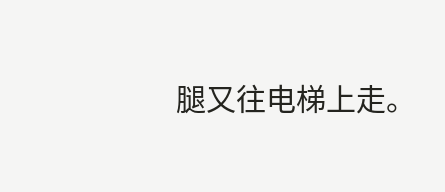腿又往电梯上走。